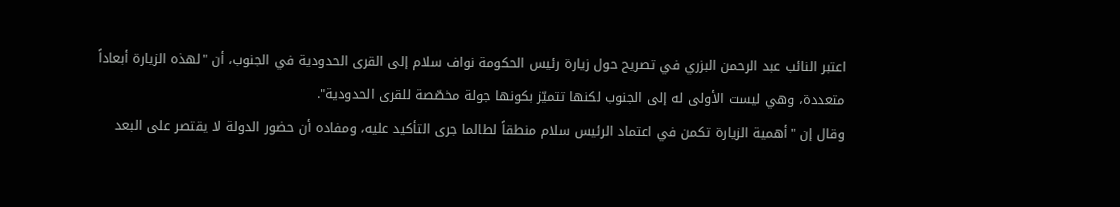اعتبر النائب عبد الرحمن البزري في تصريح حول زيارة رئيس الحكومة نواف سلام إلى القرى الحدودية في الجنوب، أن "لهذه الزيارة أبعاداً متعددة، وهي ليست الأولى له إلى الجنوب لكنها تتميّز بكونها جولة مخصّصة للقرى الحدودية".
وقال إن "أهمية الزيارة تكمن في اعتماد الرئيس سلام منطقاً لطالما جرى التأكيد عليه، ومفاده أن حضور الدولة لا يقتصر على البعد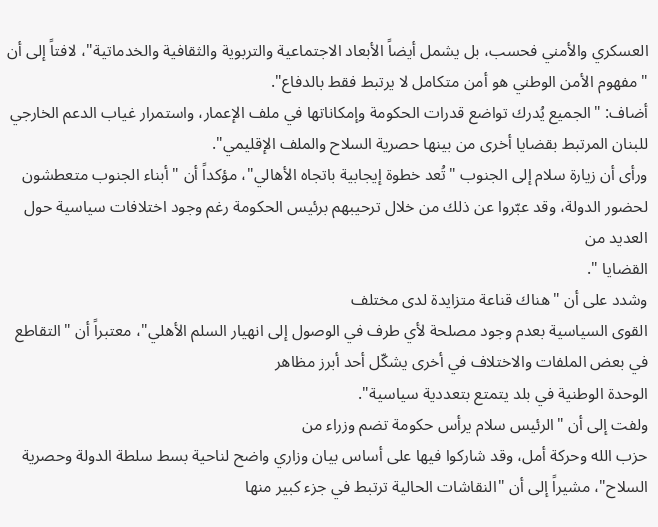العسكري والأمني فحسب، بل يشمل أيضاً الأبعاد الاجتماعية والتربوية والثقافية والخدماتية"، لافتاً إلى أن "مفهوم الأمن الوطني هو أمن متكامل لا يرتبط فقط بالدفاع".
أضاف: "الجميع يُدرك تواضع قدرات الحكومة وإمكاناتها في ملف الإعمار، واستمرار غياب الدعم الخارجي للبنان المرتبط بقضايا أخرى من بينها حصرية السلاح والملف الإقليمي".
ورأى أن زيارة سلام إلى الجنوب "تُعد خطوة إيجابية باتجاه الأهالي"، مؤكداً أن "أبناء الجنوب متعطشون لحضور الدولة، وقد عبّروا عن ذلك من خلال ترحيبهم برئيس الحكومة رغم وجود اختلافات سياسية حول العديد من
القضايا ".
وشدد على أن "هناك قناعة متزايدة لدى مختلف
القوى السياسية بعدم وجود مصلحة لأي طرف في الوصول إلى انهيار السلم الأهلي"، معتبراً أن "التقاطع في بعض الملفات والاختلاف في أخرى يشكّل أحد أبرز مظاهر
الوحدة الوطنية في بلد يتمتع بتعددية سياسية".
ولفت إلى أن "الرئيس سلام يرأس حكومة تضم وزراء من
حزب الله وحركة أمل، وقد شاركوا فيها على أساس بيان وزاري واضح لناحية بسط سلطة الدولة وحصرية السلاح"، مشيراً إلى أن "النقاشات الحالية ترتبط في جزء كبير منها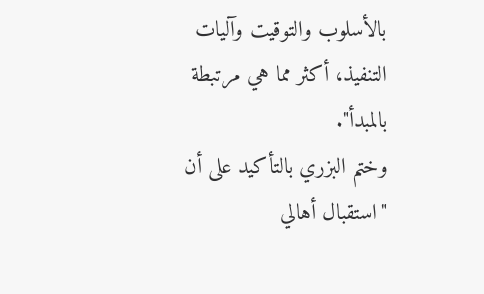بالأسلوب والتوقيت وآليات التنفيذ، أكثر مما هي مرتبطة بالمبدأ".
وختم البزري بالتأكيد على أن "استقبال أهالي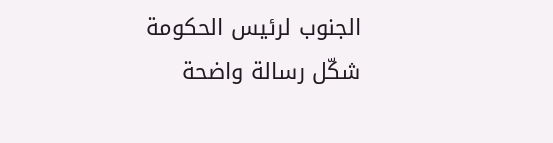الجنوب لرئيس الحكومة شكّل رسالة واضحة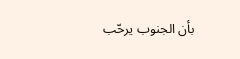بأن الجنوب يرحّب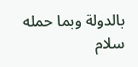بالدولة وبما حمله سلام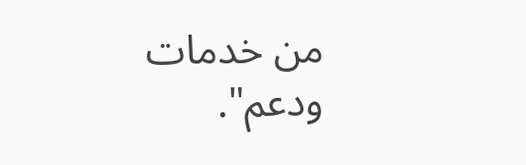من خدمات ودعم".